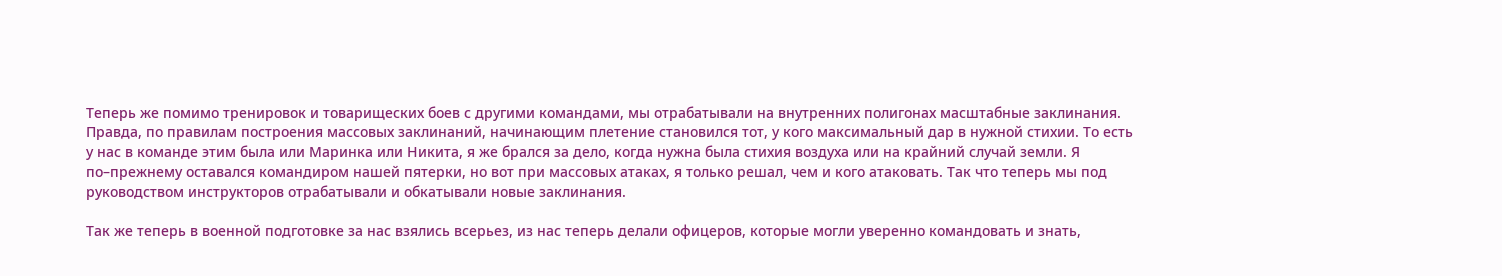Теперь же помимо тренировок и товарищеских боев с другими командами, мы отрабатывали на внутренних полигонах масштабные заклинания. Правда, по правилам построения массовых заклинаний, начинающим плетение становился тот, у кого максимальный дар в нужной стихии. То есть у нас в команде этим была или Маринка или Никита, я же брался за дело, когда нужна была стихия воздуха или на крайний случай земли. Я по–прежнему оставался командиром нашей пятерки, но вот при массовых атаках, я только решал, чем и кого атаковать. Так что теперь мы под руководством инструкторов отрабатывали и обкатывали новые заклинания.

Так же теперь в военной подготовке за нас взялись всерьез, из нас теперь делали офицеров, которые могли уверенно командовать и знать,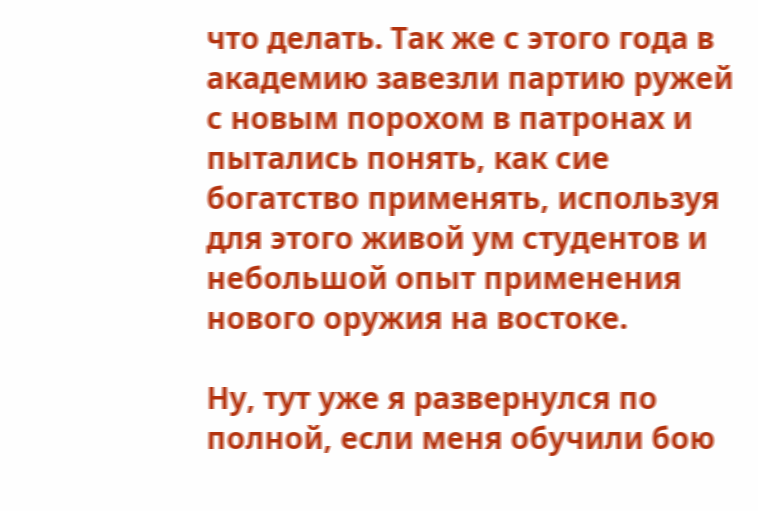что делать. Так же с этого года в академию завезли партию ружей с новым порохом в патронах и пытались понять, как сие богатство применять, используя для этого живой ум студентов и небольшой опыт применения нового оружия на востоке.

Ну, тут уже я развернулся по полной, если меня обучили бою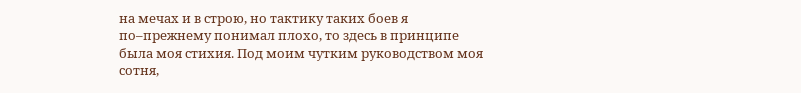на мечах и в строю, но тактику таких боев я по–прежнему понимал плохо, то здесь в принципе была моя стихия. Под моим чутким руководством моя сотня,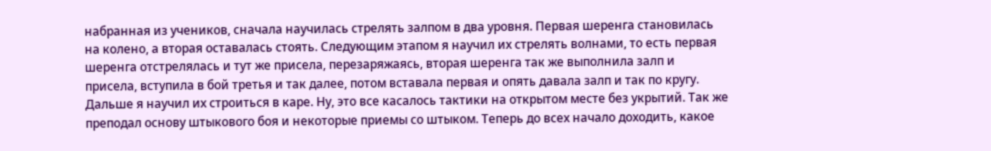набранная из учеников, сначала научилась стрелять залпом в два уровня. Первая шеренга становилась на колено, а вторая оставалась стоять. Следующим этапом я научил их стрелять волнами, то есть первая шеренга отстрелялась и тут же присела, перезаряжаясь, вторая шеренга так же выполнила залп и присела, вступила в бой третья и так далее, потом вставала первая и опять давала залп и так по кругу. Дальше я научил их строиться в каре. Ну, это все касалось тактики на открытом месте без укрытий. Так же преподал основу штыкового боя и некоторые приемы со штыком. Теперь до всех начало доходить, какое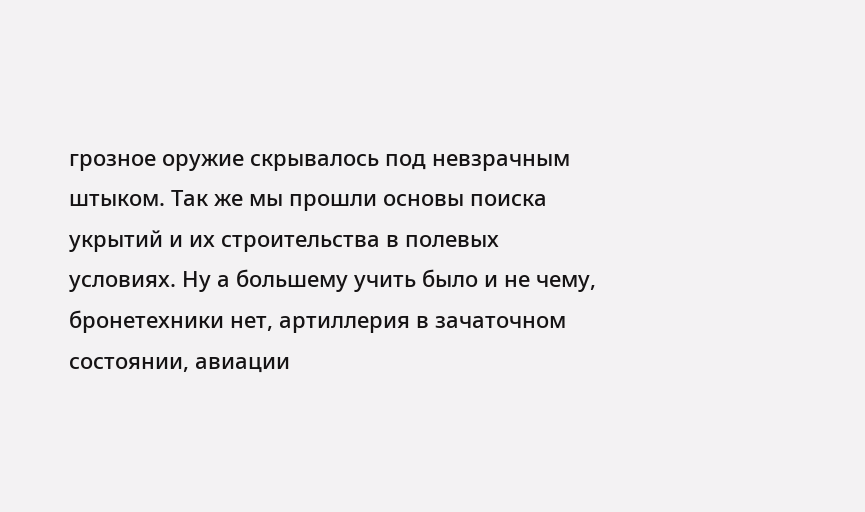грозное оружие скрывалось под невзрачным штыком. Так же мы прошли основы поиска укрытий и их строительства в полевых условиях. Ну а большему учить было и не чему, бронетехники нет, артиллерия в зачаточном состоянии, авиации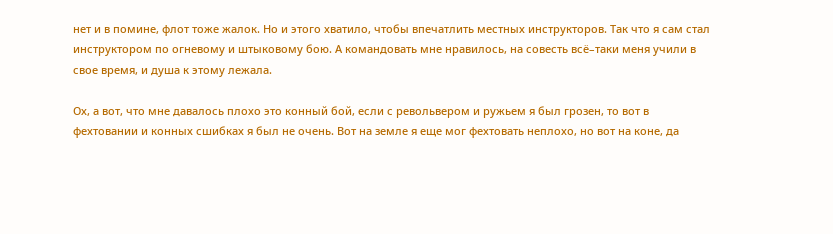нет и в помине, флот тоже жалок. Но и этого хватило, чтобы впечатлить местных инструкторов. Так что я сам стал инструктором по огневому и штыковому бою. А командовать мне нравилось, на совесть всё–таки меня учили в свое время, и душа к этому лежала.

Ох, а вот, что мне давалось плохо это конный бой, если с револьвером и ружьем я был грозен, то вот в фехтовании и конных сшибках я был не очень. Вот на земле я еще мог фехтовать неплохо, но вот на коне, да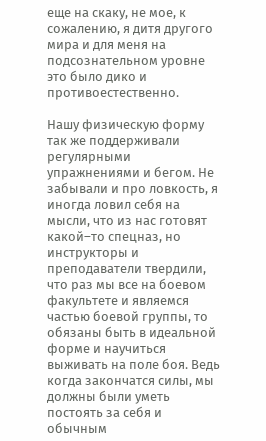еще на скаку, не мое, к сожалению, я дитя другого мира и для меня на подсознательном уровне это было дико и противоестественно.

Нашу физическую форму так же поддерживали регулярными упражнениями и бегом. Не забывали и про ловкость, я иногда ловил себя на мысли, что из нас готовят какой–то спецназ, но инструкторы и преподаватели твердили, что раз мы все на боевом факультете и являемся частью боевой группы, то обязаны быть в идеальной форме и научиться выживать на поле боя. Ведь когда закончатся силы, мы должны были уметь постоять за себя и обычным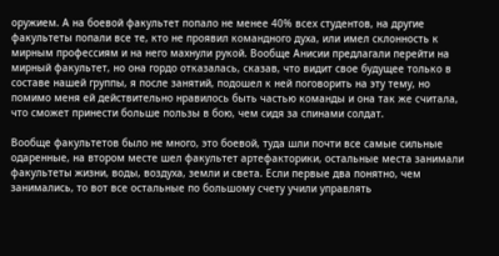оружием. А на боевой факультет попало не менее 40% всех студентов, на другие факультеты попали все те, кто не проявил командного духа, или имел склонность к мирным профессиям и на него махнули рукой. Вообще Анисии предлагали перейти на мирный факультет, но она гордо отказалась, сказав, что видит свое будущее только в составе нашей группы, я после занятий, подошел к ней поговорить на эту тему, но помимо меня ей действительно нравилось быть частью команды и она так же считала, что сможет принести больше пользы в бою, чем сидя за спинами солдат.

Вообще факультетов было не много, это боевой, туда шли почти все самые сильные одаренные, на втором месте шел факультет артефакторики, остальные места занимали факультеты жизни, воды, воздуха, земли и света. Если первые два понятно, чем занимались, то вот все остальные по большому счету учили управлять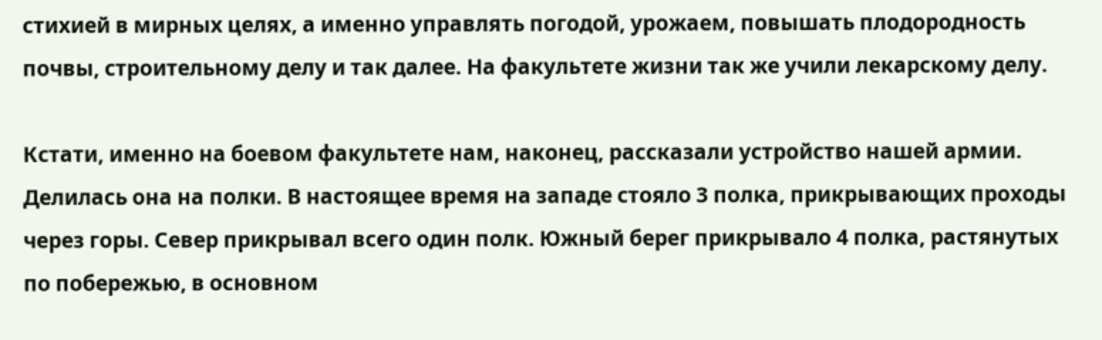стихией в мирных целях, а именно управлять погодой, урожаем, повышать плодородность почвы, строительному делу и так далее. На факультете жизни так же учили лекарскому делу.

Кстати, именно на боевом факультете нам, наконец, рассказали устройство нашей армии. Делилась она на полки. В настоящее время на западе стояло 3 полка, прикрывающих проходы через горы. Север прикрывал всего один полк. Южный берег прикрывало 4 полка, растянутых по побережью, в основном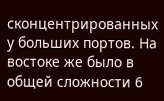сконцентрированных у больших портов. На востоке же было в общей сложности 6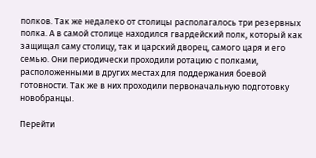полков. Так же недалеко от столицы располагалось три резервных полка. А в самой столице находился гвардейский полк, который как защищал саму столицу, так и царский дворец, самого царя и его семью. Они периодически проходили ротацию с полками, расположенными в других местах для поддержания боевой готовности. Так же в них проходили первоначальную подготовку новобранцы.

Перейти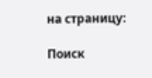на страницу:

Поиск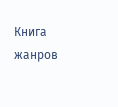Книга жанров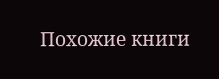Похожие книги